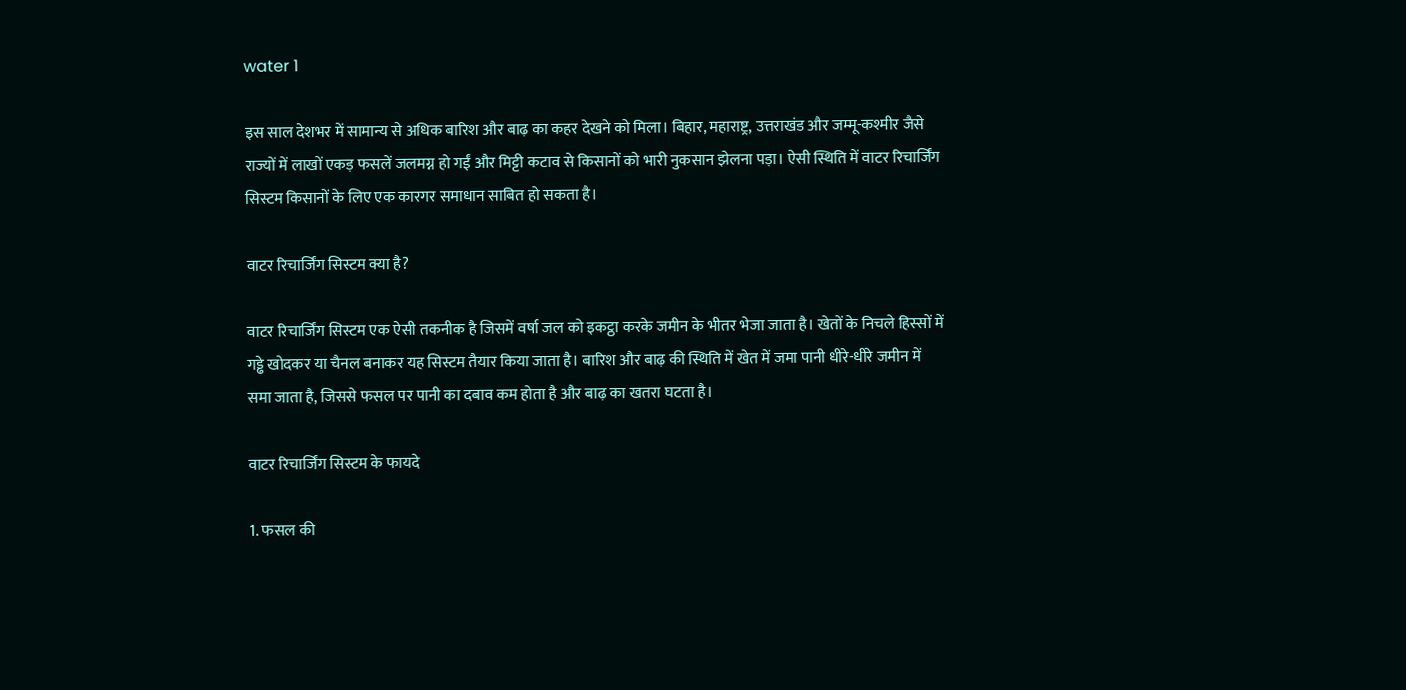water 1

इस साल देशभर में सामान्य से अधिक बारिश और बाढ़ का कहर देखने को मिला। बिहार, महाराष्ट्र, उत्तराखंड और जम्मू-कश्मीर जैसे राज्यों में लाखों एकड़ फसलें जलमग्न हो गईं और मिट्टी कटाव से किसानों को भारी नुकसान झेलना पड़ा। ऐसी स्थिति में वाटर रिचार्जिंग सिस्टम किसानों के लिए एक कारगर समाधान साबित हो सकता है।

वाटर रिचार्जिंग सिस्टम क्या है?

वाटर रिचार्जिंग सिस्टम एक ऐसी तकनीक है जिसमें वर्षा जल को इकट्ठा करके जमीन के भीतर भेजा जाता है। खेतों के निचले हिस्सों में गड्ढे खोदकर या चैनल बनाकर यह सिस्टम तैयार किया जाता है। बारिश और बाढ़ की स्थिति में खेत में जमा पानी धीरे-धीरे जमीन में समा जाता है, जिससे फसल पर पानी का दबाव कम होता है और बाढ़ का खतरा घटता है।

वाटर रिचार्जिंग सिस्टम के फायदे

1. फसल की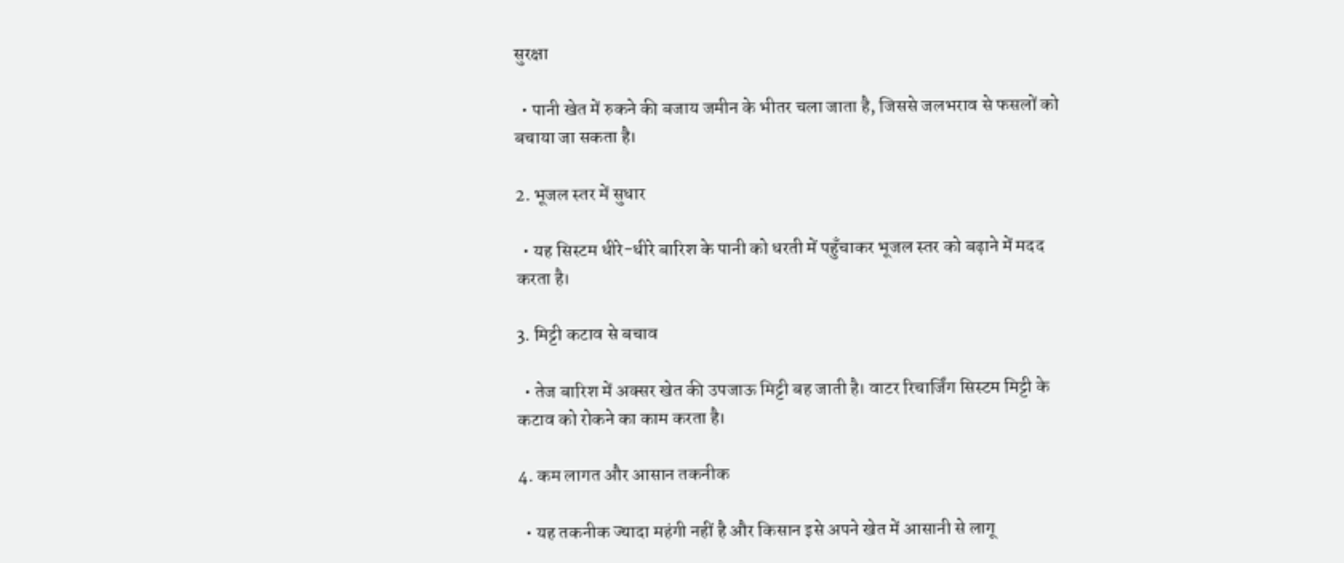सुरक्षा

  • पानी खेत में रुकने की बजाय जमीन के भीतर चला जाता है, जिससे जलभराव से फसलों को बचाया जा सकता है।

2. भूजल स्तर में सुधार

  • यह सिस्टम धीरे-धीरे बारिश के पानी को धरती में पहुँचाकर भूजल स्तर को बढ़ाने में मदद करता है।

3. मिट्टी कटाव से बचाव

  • तेज बारिश में अक्सर खेत की उपजाऊ मिट्टी बह जाती है। वाटर रिचार्जिंग सिस्टम मिट्टी के कटाव को रोकने का काम करता है।

4. कम लागत और आसान तकनीक

  • यह तकनीक ज्यादा महंगी नहीं है और किसान इसे अपने खेत में आसानी से लागू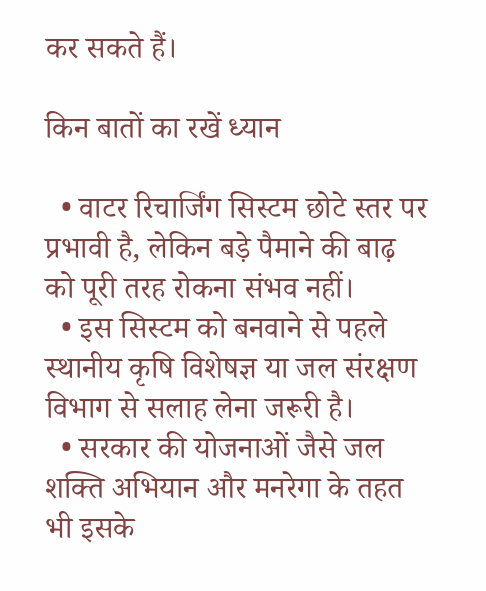कर सकते हैं।

किन बातों का रखें ध्यान

  • वाटर रिचार्जिंग सिस्टम छोटे स्तर पर प्रभावी है, लेकिन बड़े पैमाने की बाढ़ को पूरी तरह रोकना संभव नहीं।
  • इस सिस्टम को बनवाने से पहले स्थानीय कृषि विशेषज्ञ या जल संरक्षण विभाग से सलाह लेना जरूरी है।
  • सरकार की योजनाओं जैसे जल शक्ति अभियान और मनरेगा के तहत भी इसके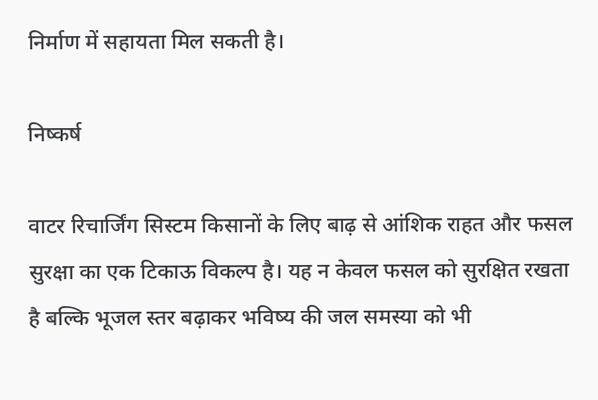निर्माण में सहायता मिल सकती है।

निष्कर्ष

वाटर रिचार्जिंग सिस्टम किसानों के लिए बाढ़ से आंशिक राहत और फसल सुरक्षा का एक टिकाऊ विकल्प है। यह न केवल फसल को सुरक्षित रखता है बल्कि भूजल स्तर बढ़ाकर भविष्य की जल समस्या को भी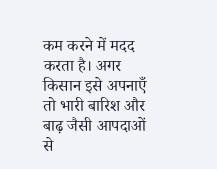कम करने में मदद करता है। अगर किसान इसे अपनाएँ तो भारी बारिश और बाढ़ जैसी आपदाओं से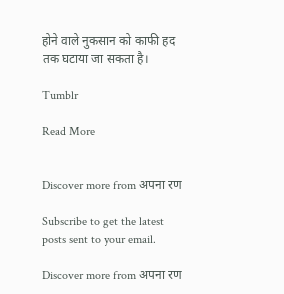होने वाले नुकसान को काफी हद तक घटाया जा सकता है।

Tumblr

Read More


Discover more from अपना रण

Subscribe to get the latest posts sent to your email.

Discover more from अपना रण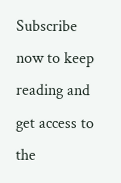Subscribe now to keep reading and get access to the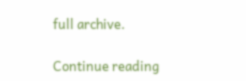full archive.

Continue reading